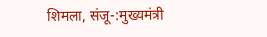शिमला, संजू-:मुख्यमंत्री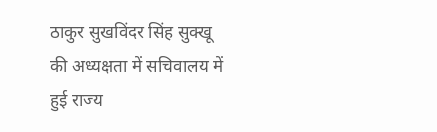ठाकुर सुखविंदर सिंह सुक्खू की अध्यक्षता में सचिवालय में हुई राज्य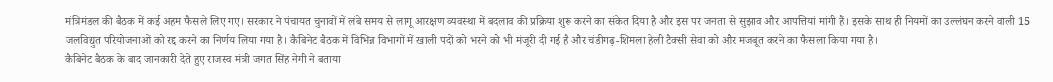मंत्रिमंडल की बैठक में कई अहम फैसले लिए गए। सरकार ने पंचायत चुनावों में लंबे समय से लागू आरक्षण व्यवस्था में बदलाव की प्रक्रिया शुरू करने का संकेत दिया है और इस पर जनता से सुझाव और आपत्तियां मांगी हैं। इसके साथ ही नियमों का उल्लंघन करने वाली 15 जलविद्युत परियोजनाओं को रद्द करने का निर्णय लिया गया है। कैबिनेट बैठक में विभिन्न विभागों में खाली पदों को भरने को भी मंजूरी दी गई है और चंडीगढ़-शिमला हेली टैक्सी सेवा को और मजबूत करने का फैसला किया गया है।
कैबिनेट बैठक के बाद जानकारी देते हुए राजस्व मंत्री जगत सिंह नेगी ने बताया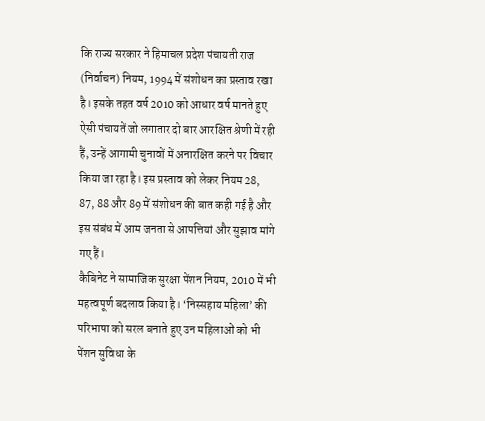कि राज्य सरकार ने हिमाचल प्रदेश पंचायती राज (निर्वाचन) नियम, 1994 में संशोधन का प्रस्ताव रखा है। इसके तहत वर्ष 2010 को आधार वर्ष मानते हुए ऐसी पंचायतें जो लगातार दो बार आरक्षित श्रेणी में रही हैं, उन्हें आगामी चुनावों में अनारक्षित करने पर विचार किया जा रहा है। इस प्रस्ताव को लेकर नियम 28, 87, 88 और 89 में संशोधन की बात कही गई है और इस संबंध में आम जनता से आपत्तियां और सुझाव मांगे गए हैं।
कैबिनेट ने सामाजिक सुरक्षा पेंशन नियम, 2010 में भी महत्वपूर्ण बदलाव किया है। ‘निस्सहाय महिला’ की परिभाषा को सरल बनाते हुए उन महिलाओं को भी पेंशन सुविधा के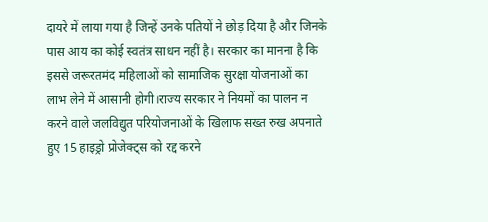दायरे में लाया गया है जिन्हें उनके पतियों ने छोड़ दिया है और जिनके पास आय का कोई स्वतंत्र साधन नहीं है। सरकार का मानना है कि इससे जरूरतमंद महिलाओं को सामाजिक सुरक्षा योजनाओं का लाभ लेने में आसानी होगी।राज्य सरकार ने नियमों का पालन न करने वाले जलविद्युत परियोजनाओं के खिलाफ सख्त रुख अपनाते हुए 15 हाइड्रो प्रोजेक्ट्स को रद्द करने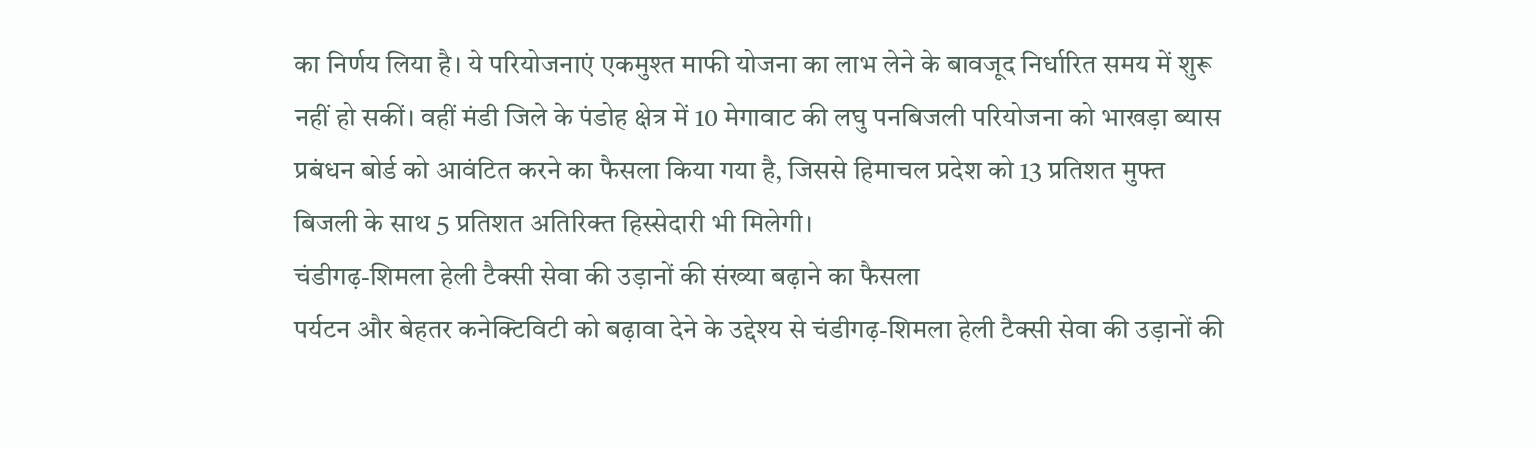का निर्णय लिया है। ये परियोजनाएं एकमुश्त माफी योजना का लाभ लेने के बावजूद निर्धारित समय में शुरू नहीं हो सकीं। वहीं मंडी जिले के पंडोह क्षेत्र में 10 मेगावाट की लघु पनबिजली परियोजना को भाखड़ा ब्यास प्रबंधन बोर्ड को आवंटित करने का फैसला किया गया है, जिससे हिमाचल प्रदेश को 13 प्रतिशत मुफ्त बिजली के साथ 5 प्रतिशत अतिरिक्त हिस्सेदारी भी मिलेगी।
चंडीगढ़-शिमला हेली टैक्सी सेवा की उड़ानों की संख्या बढ़ाने का फैसला
पर्यटन और बेहतर कनेक्टिविटी को बढ़ावा देने के उद्देश्य से चंडीगढ़-शिमला हेली टैक्सी सेवा की उड़ानों की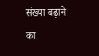संख्या बढ़ाने का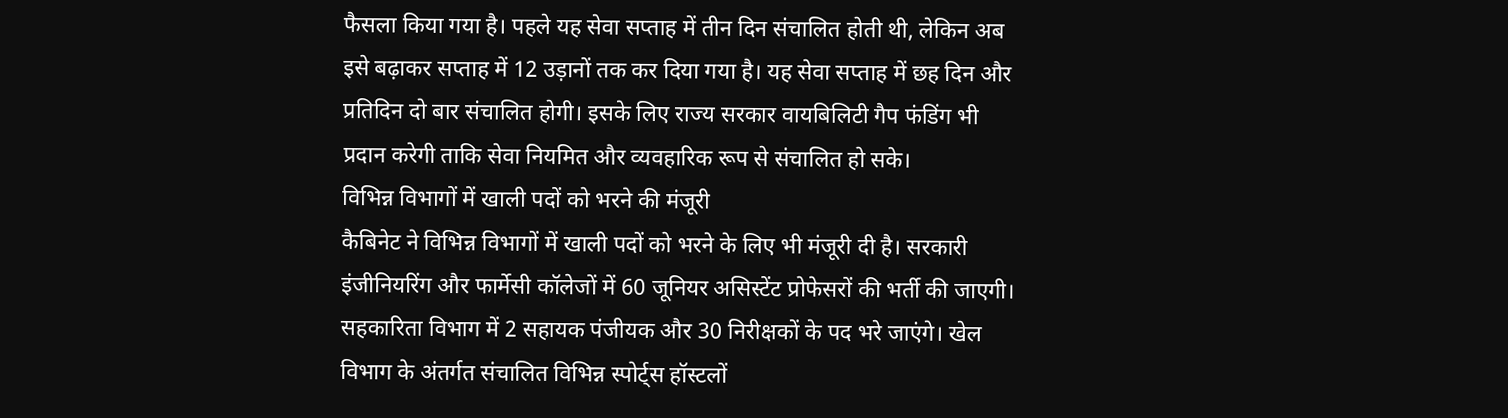फैसला किया गया है। पहले यह सेवा सप्ताह में तीन दिन संचालित होती थी, लेकिन अब इसे बढ़ाकर सप्ताह में 12 उड़ानों तक कर दिया गया है। यह सेवा सप्ताह में छह दिन और प्रतिदिन दो बार संचालित होगी। इसके लिए राज्य सरकार वायबिलिटी गैप फंडिंग भी प्रदान करेगी ताकि सेवा नियमित और व्यवहारिक रूप से संचालित हो सके।
विभिन्न विभागों में खाली पदों को भरने की मंजूरी
कैबिनेट ने विभिन्न विभागों में खाली पदों को भरने के लिए भी मंजूरी दी है। सरकारी इंजीनियरिंग और फार्मेसी कॉलेजों में 60 जूनियर असिस्टेंट प्रोफेसरों की भर्ती की जाएगी। सहकारिता विभाग में 2 सहायक पंजीयक और 30 निरीक्षकों के पद भरे जाएंगे। खेल विभाग के अंतर्गत संचालित विभिन्न स्पोर्ट्स हॉस्टलों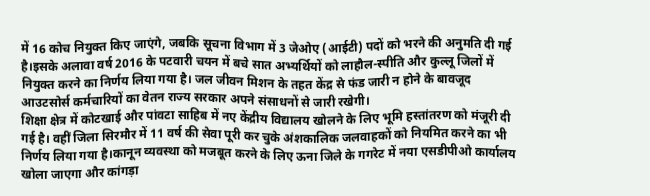में 16 कोच नियुक्त किए जाएंगे, जबकि सूचना विभाग में 3 जेओए (आईटी) पदों को भरने की अनुमति दी गई है।इसके अलावा वर्ष 2016 के पटवारी चयन में बचे सात अभ्यर्थियों को लाहौल-स्पीति और कुल्लू जिलों में नियुक्त करने का निर्णय लिया गया है। जल जीवन मिशन के तहत केंद्र से फंड जारी न होने के बावजूद आउटसोर्स कर्मचारियों का वेतन राज्य सरकार अपने संसाधनों से जारी रखेगी।
शिक्षा क्षेत्र में कोटखाई और पांवटा साहिब में नए केंद्रीय विद्यालय खोलने के लिए भूमि हस्तांतरण को मंजूरी दी गई है। वहीं जिला सिरमौर में 11 वर्ष की सेवा पूरी कर चुके अंशकालिक जलवाहकों को नियमित करने का भी निर्णय लिया गया है।कानून व्यवस्था को मजबूत करने के लिए ऊना जिले के गगरेट में नया एसडीपीओ कार्यालय खोला जाएगा और कांगड़ा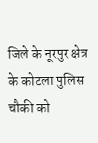जिले के नूरपुर क्षेत्र के कोटला पुलिस चौकी को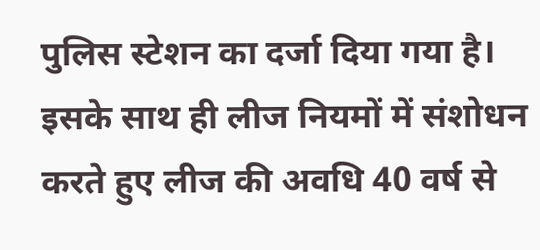पुलिस स्टेशन का दर्जा दिया गया है। इसके साथ ही लीज नियमों में संशोधन करते हुए लीज की अवधि 40 वर्ष से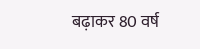बढ़ाकर 80 वर्ष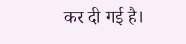कर दी गई है।